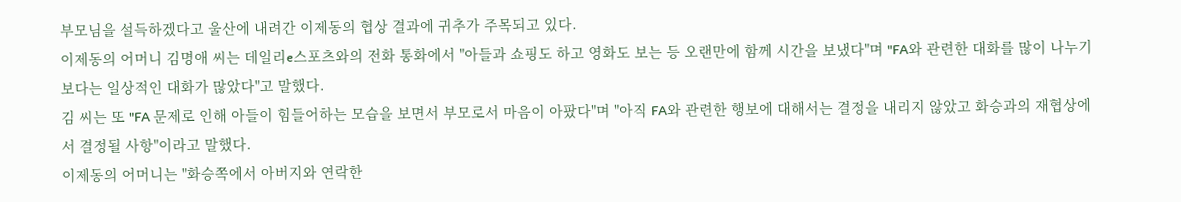부모님을 설득하겠다고 울산에 내려간 이제동의 협상 결과에 귀추가 주목되고 있다.
이제동의 어머니 김명애 씨는 데일리e스포츠와의 전화 통화에서 "아들과 쇼핑도 하고 영화도 보는 등 오랜만에 함께 시간을 보냈다"며 "FA와 관련한 대화를 많이 나누기 보다는 일상적인 대화가 많았다"고 말했다.
김 씨는 또 "FA 문제로 인해 아들이 힘들어하는 모습을 보면서 부모로서 마음이 아팠다"며 "아직 FA와 관련한 행보에 대해서는 결정을 내리지 않았고 화승과의 재협상에서 결정될 사항"이라고 말했다.
이제동의 어머니는 "화승쪽에서 아버지와 연락한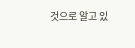것으로 알고 있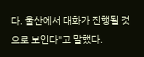다. 울산에서 대화가 진행될 것으로 보인다"고 말했다.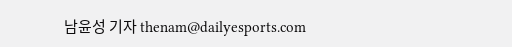남윤성 기자 thenam@dailyesports.com